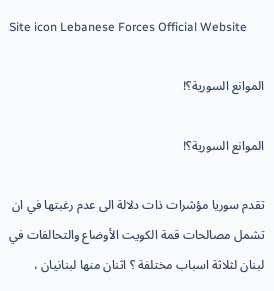Site icon Lebanese Forces Official Website

الموانع السورية؟!

الموانع السورية؟!

تقدم سوريا مؤشرات ذات دلالة الى عدم رغبتها في ان تشمل مصالحات قمة الكويت الأوضاع والتحالفات في لبنان لثلاثة اسباب مختلفة ؟ اثنان منها لبنانيان ،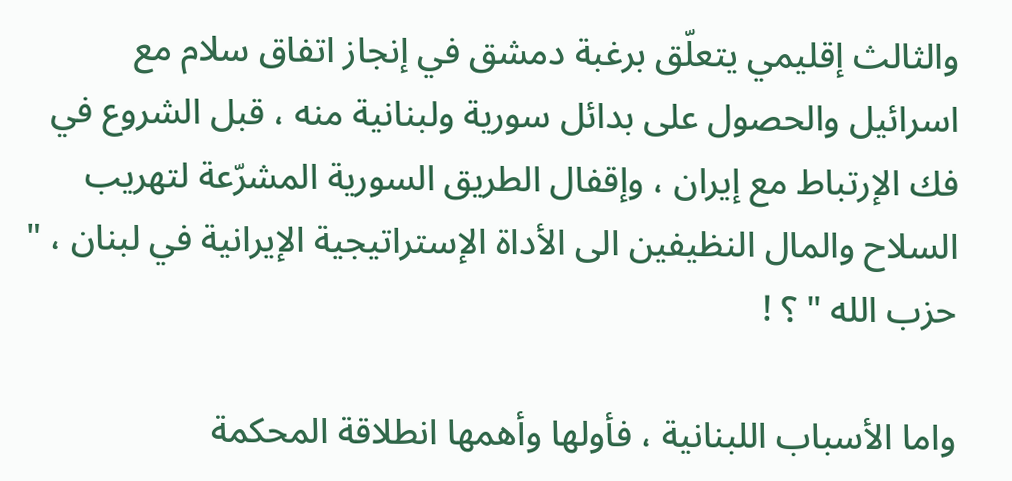والثالث إقليمي يتعلّق برغبة دمشق في إنجاز اتفاق سلام مع اسرائيل والحصول على بدائل سورية ولبنانية منه ، قبل الشروع في فك الإرتباط مع إيران ، وإقفال الطريق السورية المشرّعة لتهريب السلاح والمال النظيفين الى الأداة الإستراتيجية الإيرانية في لبنان ، " حزب الله " ؟ !

واما الأسباب اللبنانية ، فأولها وأهمها انطلاقة المحكمة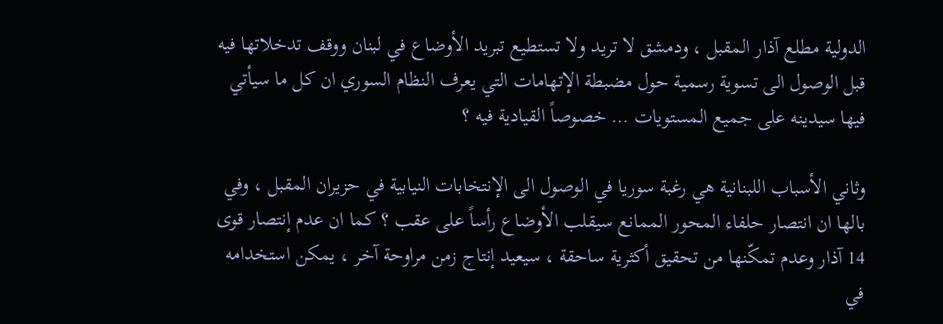الدولية مطلع آذار المقبل ، ودمشق لا تريد ولا تستطيع تبريد الأوضاع في لبنان ووقف تدخلاتها فيه قبل الوصول الى تسوية رسمية حول مضبطة الإتهامات التي يعرف النظام السوري ان كل ما سيأتي فيها سيدينه على جميع المستويات … خصوصاً القيادية فيه ؟

وثاني الأسباب اللبنانية هي رغبة سوريا في الوصول الى الإنتخابات النيابية في حزيران المقبل ، وفي بالها ان انتصار حلفاء المحور الممانع سيقلب الأوضاع رأساً على عقب ؟ كما ان عدم إنتصار قوى 14 آذار وعدم تمكّنها من تحقيق أكثرية ساحقة ، سيعيد إنتاج زمن مراوحة آخر ، يمكن استخدامه في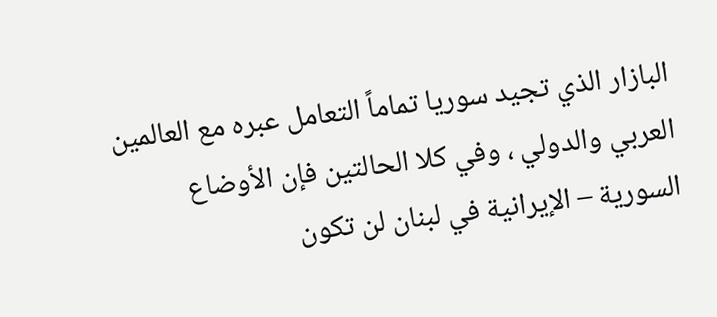البازار الذي تجيد سوريا تماماً التعامل عبره مع العالمين العربي والدولي ، وفي كلا الحالتين فإن الأوضاع السورية – الإيرانية في لبنان لن تكون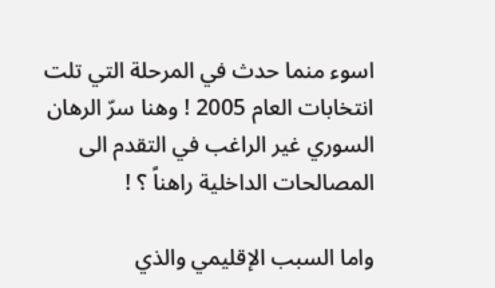اسوء منما حدث في المرحلة التي تلت انتخابات العام 2005 ! وهنا سرّ الرهان السوري غير الراغب في التقدم الى المصالحات الداخلية راهناً ؟ !

واما السبب الإقليمي والذي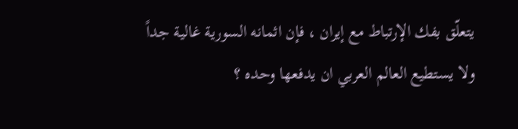يتعلّق بفك الإرتباط مع إيران ، فإن اثمانه السورية غالية جداً ولا يستطيع العالم العربي ان يدفعها وحده ؟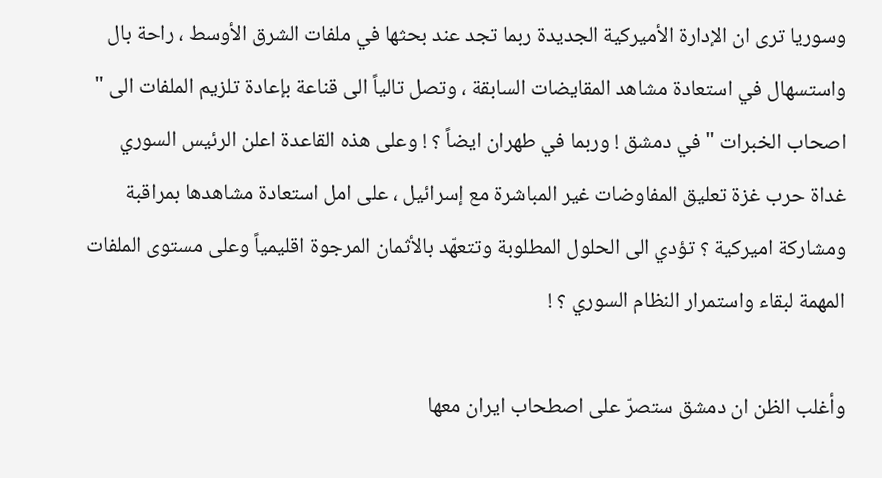وسوريا ترى ان الإدارة الأميركية الجديدة ربما تجد عند بحثها في ملفات الشرق الأوسط ، راحة بال واستسهال في استعادة مشاهد المقايضات السابقة ، وتصل تالياً الى قناعة بإعادة تلزيم الملفات الى " اصحاب الخبرات " في دمشق ! وربما في طهران ايضاً ؟ ! وعلى هذه القاعدة اعلن الرئيس السوري غداة حرب غزة تعليق المفاوضات غير المباشرة مع إسرائيل ، على امل استعادة مشاهدها بمراقبة ومشاركة اميركية ؟ تؤدي الى الحلول المطلوبة وتتعهّد بالأثمان المرجوة اقليمياً وعلى مستوى الملفات المهمة لبقاء واستمرار النظام السوري ؟ !

وأغلب الظن ان دمشق ستصرّ على اصطحاب ايران معها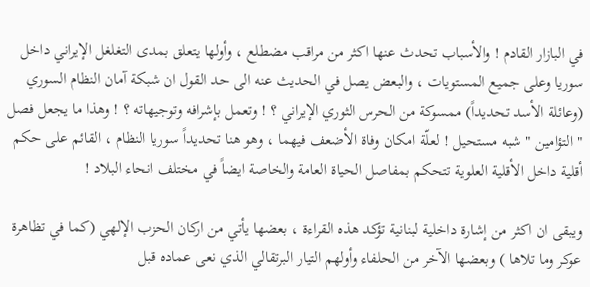في البازار القادم ! والأسباب تحدث عنها اكثر من مراقب مضطلع ، وأولها يتعلق بمدى التغلغل الإيراني داخل سوريا وعلى جميع المستويات ، والبعض يصل في الحديث عنه الى حد القول ان شبكة آمان النظام السوري (وعائلة الأسد تحديداً) ممسوكة من الحرس الثوري الإيراني ؟ ! وتعمل بإشرافه وتوجيهاته ؟ ! وهذا ما يجعل فصل " التؤامين " شبه مستحيل ! لعلّة امكان وفاة الأضعف فيهما ، وهو هنا تحديداً سوريا النظام ، القائم على حكم أقلية داخل الأقلية العلوية تتحكم بمفاصل الحياة العامة والخاصة ايضاً في مختلف انحاء البلاد !

ويبقى ان اكثر من إشارة داخلية لبنانية تؤكد هذه القراءة ، بعضها يأتي من اركان الحزب الإلهي (كما في تظاهرة عوكر وما تلاها ) وبعضها الآخر من الحلفاء وأولهم التيار البرتقالي الذي نعى عماده قبل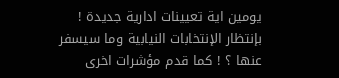يومين اية تعيينات ادارية جديدة ! بإنتظار الإنتخابات النيابية وما سيسفر عنها ؟ ! كما قدم مؤشرات اخرى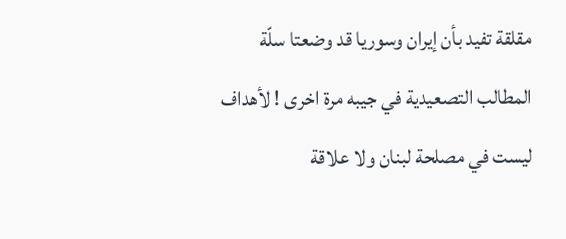مقلقة تفيد بأن إيران وسوريا قد وضعتا سلّة المطالب التصعيدية في جيبه مرة اخرى ! لأهداف ليست في مصلحة لبنان ولا علاقة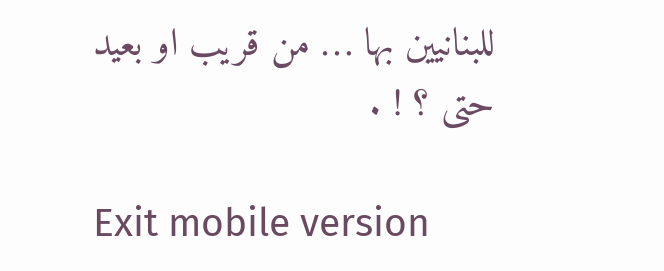للبنانيين بها … من قريب او بعيد حتى ؟ ! .

Exit mobile version